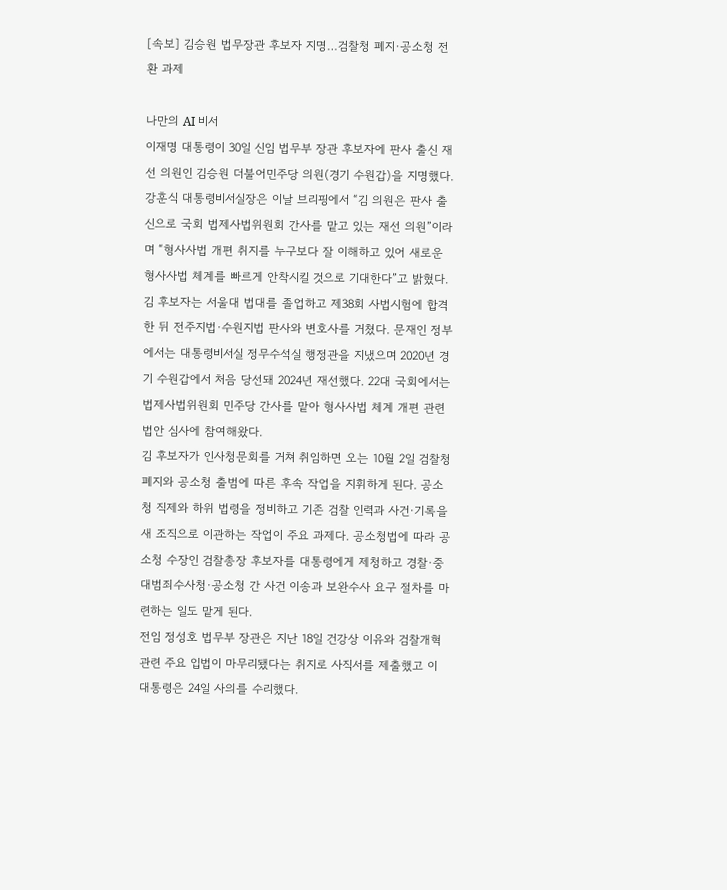[속보] 김승원 법무장관 후보자 지명…검찰청 폐지·공소청 전환 과제

나만의 AI 비서
이재명 대통령이 30일 신임 법무부 장관 후보자에 판사 출신 재선 의원인 김승원 더불어민주당 의원(경기 수원갑)을 지명했다.
강훈식 대통령비서실장은 이날 브리핑에서 “김 의원은 판사 출신으로 국회 법제사법위원회 간사를 맡고 있는 재선 의원”이라며 “형사사법 개편 취지를 누구보다 잘 이해하고 있어 새로운 형사사법 체계를 빠르게 안착시킬 것으로 기대한다”고 밝혔다.
김 후보자는 서울대 법대를 졸업하고 제38회 사법시험에 합격한 뒤 전주지법·수원지법 판사와 변호사를 거쳤다. 문재인 정부에서는 대통령비서실 정무수석실 행정관을 지냈으며 2020년 경기 수원갑에서 처음 당선돼 2024년 재선했다. 22대 국회에서는 법제사법위원회 민주당 간사를 맡아 형사사법 체계 개편 관련 법안 심사에 참여해왔다.
김 후보자가 인사청문회를 거쳐 취임하면 오는 10월 2일 검찰청 폐지와 공소청 출범에 따른 후속 작업을 지휘하게 된다. 공소청 직제와 하위 법령을 정비하고 기존 검찰 인력과 사건·기록을 새 조직으로 이관하는 작업이 주요 과제다. 공소청법에 따라 공소청 수장인 검찰총장 후보자를 대통령에게 제청하고 경찰·중대범죄수사청·공소청 간 사건 이송과 보완수사 요구 절차를 마련하는 일도 맡게 된다.
전임 정성호 법무부 장관은 지난 18일 건강상 이유와 검찰개혁 관련 주요 입법이 마무리됐다는 취지로 사직서를 제출했고 이 대통령은 24일 사의를 수리했다.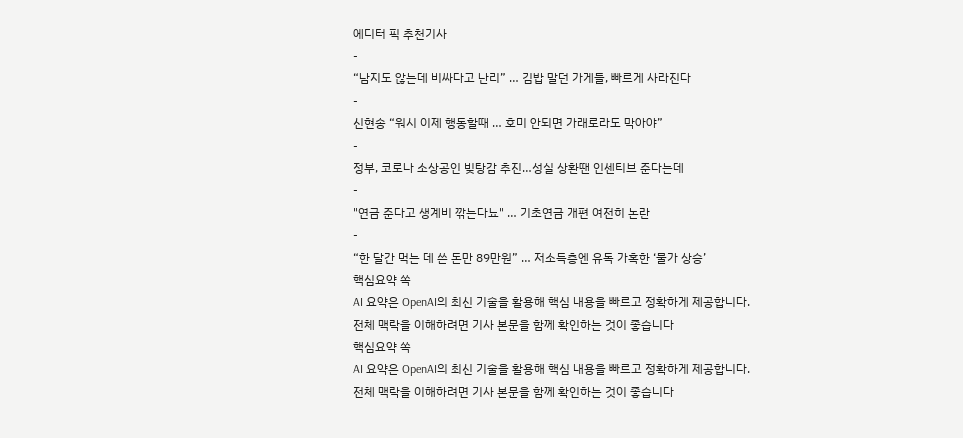에디터 픽 추천기사
-
“남지도 않는데 비싸다고 난리” … 김밥 말던 가게들, 빠르게 사라진다
-
신현송 “워시 이제 행동할때 … 호미 안되면 가래로라도 막아야”
-
정부, 코로나 소상공인 빚탕감 추진…성실 상환땐 인센티브 준다는데
-
"연금 준다고 생계비 깎는다뇨" … 기초연금 개편 여전히 논란
-
“한 달간 먹는 데 쓴 돈만 89만원” … 저소득층엔 유독 가혹한 ‘물가 상승’
핵심요약 쏙
AI 요약은 OpenAI의 최신 기술을 활용해 핵심 내용을 빠르고 정확하게 제공합니다.
전체 맥락을 이해하려면 기사 본문을 함께 확인하는 것이 좋습니다
핵심요약 쏙
AI 요약은 OpenAI의 최신 기술을 활용해 핵심 내용을 빠르고 정확하게 제공합니다.
전체 맥락을 이해하려면 기사 본문을 함께 확인하는 것이 좋습니다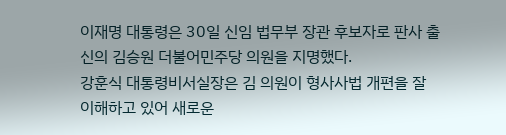이재명 대통령은 30일 신임 법무부 장관 후보자로 판사 출신의 김승원 더불어민주당 의원을 지명했다.
강훈식 대통령비서실장은 김 의원이 형사사법 개편을 잘 이해하고 있어 새로운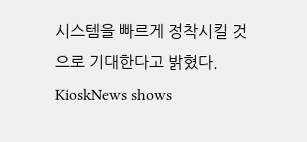시스템을 빠르게 정착시킬 것으로 기대한다고 밝혔다.
KioskNews shows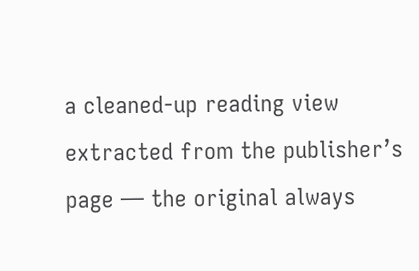a cleaned-up reading view extracted from the publisher’s page — the original always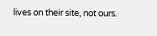lives on their site, not ours.